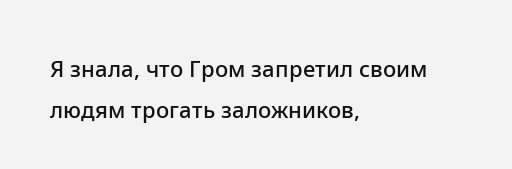Я знала, что Гром запретил своим людям трогать заложников,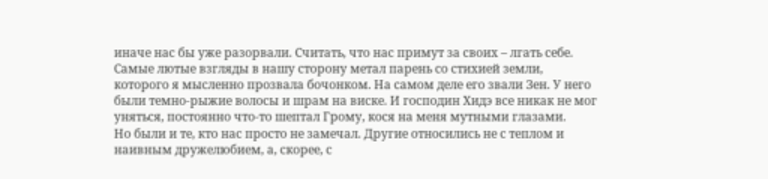иначе нас бы уже разорвали. Считать, что нас примут за своих – лгать себе.
Самые лютые взгляды в нашу сторону метал парень со стихией земли, которого я мысленно прозвала бочонком. На самом деле его звали Зен. У него были темно-рыжие волосы и шрам на виске. И господин Хидэ все никак не мог уняться, постоянно что-то шептал Грому, кося на меня мутными глазами.
Но были и те, кто нас просто не замечал. Другие относились не с теплом и наивным дружелюбием, а, скорее, с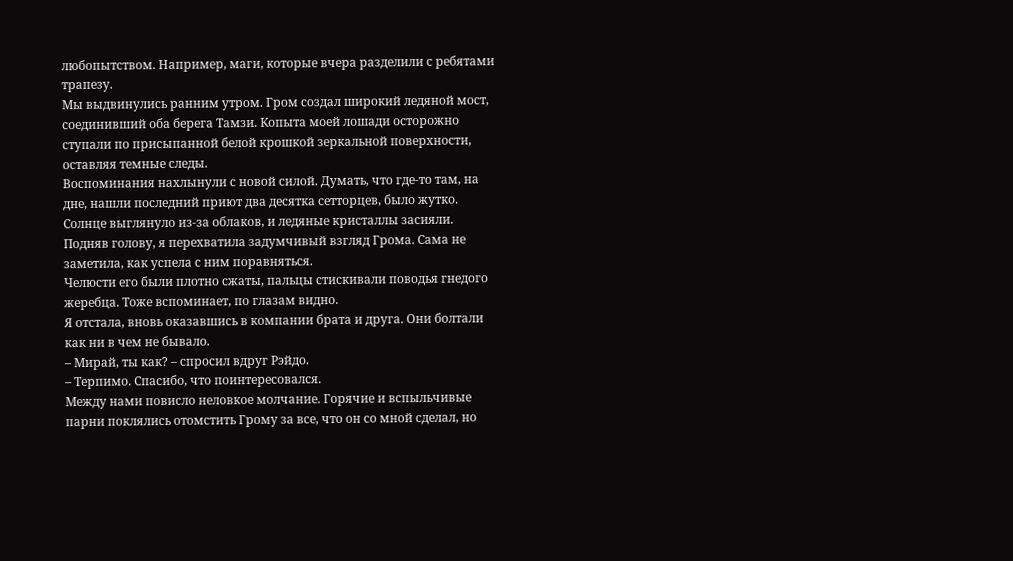любопытством. Например, маги, которые вчера разделили с ребятами трапезу.
Мы выдвинулись ранним утром. Гром создал широкий ледяной мост, соединивший оба берега Тамзи. Копыта моей лошади осторожно ступали по присыпанной белой крошкой зеркальной поверхности, оставляя темные следы.
Воспоминания нахлынули с новой силой. Думать, что где-то там, на дне, нашли последний приют два десятка сетторцев, было жутко.
Солнце выглянуло из-за облаков, и ледяные кристаллы засияли. Подняв голову, я перехватила задумчивый взгляд Грома. Сама не заметила, как успела с ним поравняться.
Челюсти его были плотно сжаты, пальцы стискивали поводья гнедого жеребца. Тоже вспоминает, по глазам видно.
Я отстала, вновь оказавшись в компании брата и друга. Они болтали как ни в чем не бывало.
– Мирай, ты как? – спросил вдруг Рэйдо.
– Терпимо. Спасибо, что поинтересовался.
Между нами повисло неловкое молчание. Горячие и вспыльчивые парни поклялись отомстить Грому за все, что он со мной сделал, но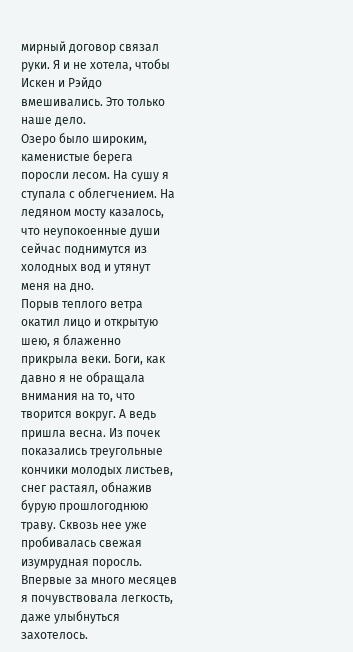мирный договор связал руки. Я и не хотела, чтобы Искен и Рэйдо вмешивались. Это только наше дело.
Озеро было широким, каменистые берега поросли лесом. На сушу я ступала с облегчением. На ледяном мосту казалось, что неупокоенные души сейчас поднимутся из холодных вод и утянут меня на дно.
Порыв теплого ветра окатил лицо и открытую шею, я блаженно прикрыла веки. Боги, как давно я не обращала внимания на то, что творится вокруг. А ведь пришла весна. Из почек показались треугольные кончики молодых листьев, снег растаял, обнажив бурую прошлогоднюю траву. Сквозь нее уже пробивалась свежая изумрудная поросль.
Впервые за много месяцев я почувствовала легкость, даже улыбнуться захотелось.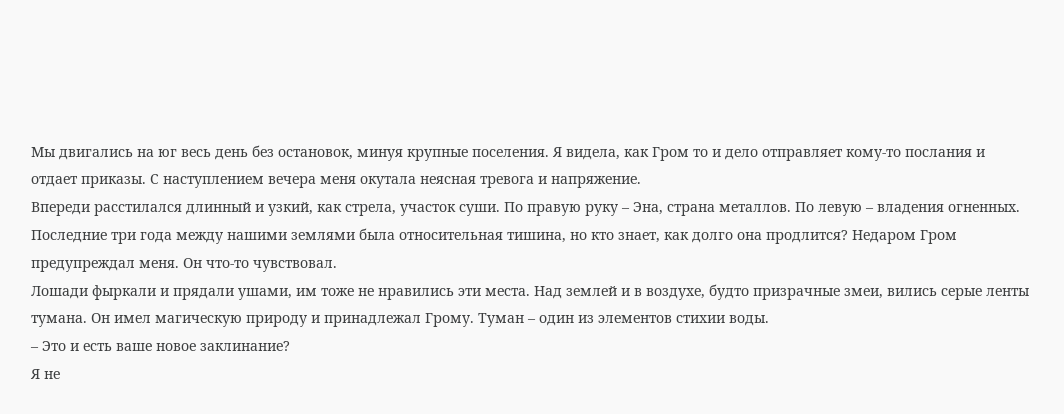Мы двигались на юг весь день без остановок, минуя крупные поселения. Я видела, как Гром то и дело отправляет кому-то послания и отдает приказы. С наступлением вечера меня окутала неясная тревога и напряжение.
Впереди расстилался длинный и узкий, как стрела, участок суши. По правую руку – Эна, страна металлов. По левую – владения огненных. Последние три года между нашими землями была относительная тишина, но кто знает, как долго она продлится? Недаром Гром предупреждал меня. Он что-то чувствовал.
Лошади фыркали и прядали ушами, им тоже не нравились эти места. Над землей и в воздухе, будто призрачные змеи, вились серые ленты тумана. Он имел магическую природу и принадлежал Грому. Туман – один из элементов стихии воды.
– Это и есть ваше новое заклинание?
Я не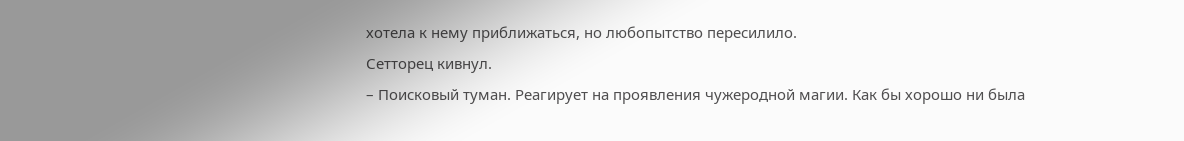хотела к нему приближаться, но любопытство пересилило.
Сетторец кивнул.
– Поисковый туман. Реагирует на проявления чужеродной магии. Как бы хорошо ни была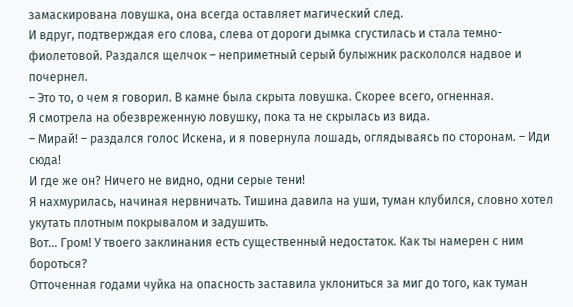замаскирована ловушка, она всегда оставляет магический след.
И вдруг, подтверждая его слова, слева от дороги дымка сгустилась и стала темно-фиолетовой. Раздался щелчок – неприметный серый булыжник раскололся надвое и почернел.
– Это то, о чем я говорил. В камне была скрыта ловушка. Скорее всего, огненная.
Я смотрела на обезвреженную ловушку, пока та не скрылась из вида.
– Мирай! – раздался голос Искена, и я повернула лошадь, оглядываясь по сторонам. – Иди сюда!
И где же он? Ничего не видно, одни серые тени!
Я нахмурилась, начиная нервничать. Тишина давила на уши, туман клубился, словно хотел укутать плотным покрывалом и задушить.
Вот… Гром! У твоего заклинания есть существенный недостаток. Как ты намерен с ним бороться?
Отточенная годами чуйка на опасность заставила уклониться за миг до того, как туман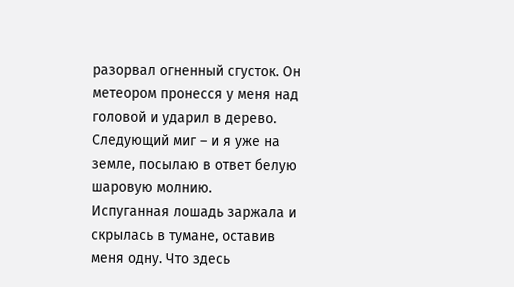разорвал огненный сгусток. Он метеором пронесся у меня над головой и ударил в дерево. Следующий миг – и я уже на земле, посылаю в ответ белую шаровую молнию.
Испуганная лошадь заржала и скрылась в тумане, оставив меня одну. Что здесь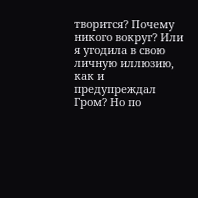творится? Почему никого вокруг? Или я угодила в свою личную иллюзию, как и предупреждал Гром? Но по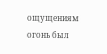ощущениям огонь был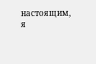настоящим, я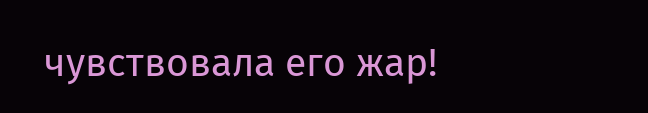чувствовала его жар!